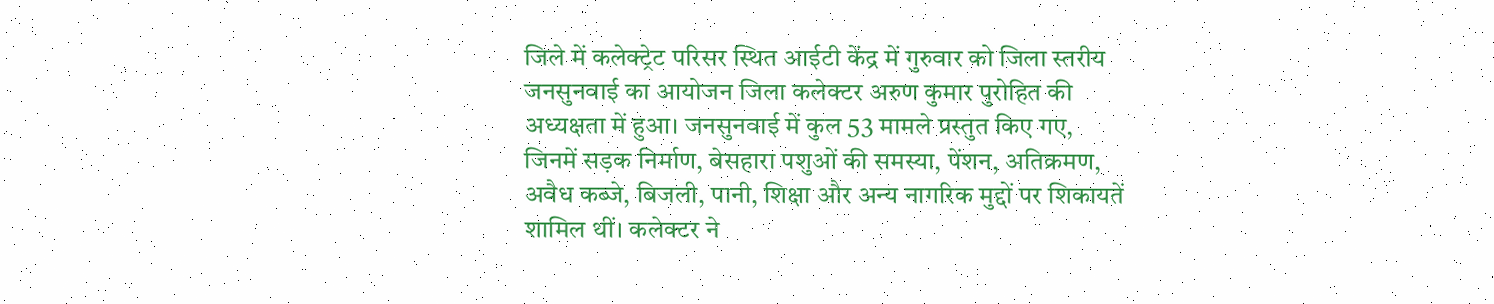जिले में कलेक्ट्रेट परिसर स्थित आईटी केंद्र में गुरुवार को जिला स्तरीय जनसुनवाई का आयोजन जिला कलेक्टर अरुण कुमार पुरोहित की अध्यक्षता में हुआ। जनसुनवाई में कुल 53 मामले प्रस्तुत किए गए, जिनमें सड़क निर्माण, बेसहारा पशुओं की समस्या, पेंशन, अतिक्रमण, अवैध कब्जे, बिजली, पानी, शिक्षा और अन्य नागरिक मुद्दों पर शिकायतें शामिल थीं। कलेक्टर ने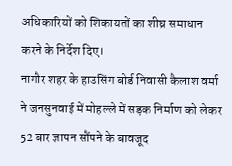अधिकारियों को शिकायतों का शीघ्र समाधान करने के निर्देश दिए।
नागौर शहर के हाउसिंग बोर्ड निवासी कैलाश वर्मा ने जनसुनवाई में मोहल्ले में सड़क निर्माण को लेकर 52 बार ज्ञापन सौंपने के बावजूद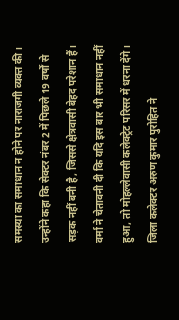समस्या का समाधान न होने पर नाराजगी व्यक्त की। उन्होंने कहा कि सेक्टर नंबर 2 में पिछले 19 वर्षों से सड़क नहीं बनी है, जिससे क्षेत्रवासी बेहद परेशान हैं। वर्मा ने चेतावनी दी कि यदि इस बार भी समाधान नहीं हुआ, तो मोहल्लेवासी कलेक्ट्रेट परिसर में धरना देंगे।
जिला कलेक्टर अरुण कुमार पुरोहित ने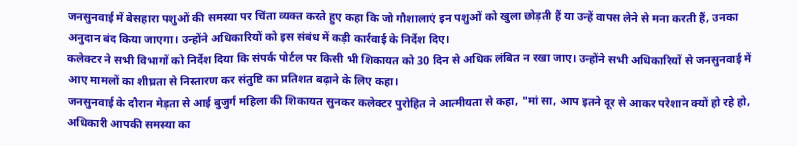जनसुनवाई में बेसहारा पशुओं की समस्या पर चिंता व्यक्त करते हुए कहा कि जो गौशालाएं इन पशुओं को खुला छोड़ती हैं या उन्हें वापस लेने से मना करती हैं, उनका अनुदान बंद किया जाएगा। उन्होंने अधिकारियों को इस संबंध में कड़ी कार्रवाई के निर्देश दिए।
कलेक्टर ने सभी विभागों को निर्देश दिया कि संपर्क पोर्टल पर किसी भी शिकायत को 30 दिन से अधिक लंबित न रखा जाए। उन्होंने सभी अधिकारियों से जनसुनवाई में आए मामलों का शीघ्रता से निस्तारण कर संतुष्टि का प्रतिशत बढ़ाने के लिए कहा।
जनसुनवाई के दौरान मेड़ता से आई बुजुर्ग महिला की शिकायत सुनकर कलेक्टर पुरोहित ने आत्मीयता से कहा, "मां सा, आप इतने दूर से आकर परेशान क्यों हो रहे हो, अधिकारी आपकी समस्या का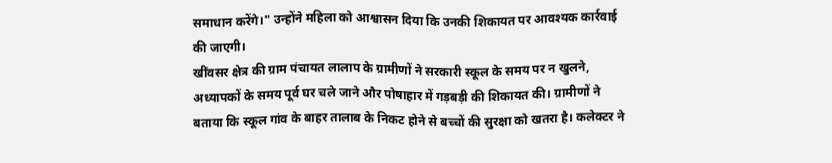समाधान करेंगे।" उन्होंने महिला को आश्वासन दिया कि उनकी शिकायत पर आवश्यक कार्रवाई की जाएगी।
खींवसर क्षेत्र की ग्राम पंचायत लालाप के ग्रामीणों ने सरकारी स्कूल के समय पर न खुलने, अध्यापकों के समय पूर्व घर चले जाने और पोषाहार में गड़बड़ी की शिकायत की। ग्रामीणों ने बताया कि स्कूल गांव के बाहर तालाब के निकट होने से बच्चों की सुरक्षा को खतरा है। कलेक्टर ने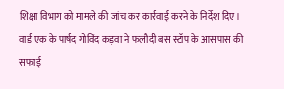शिक्षा विभाग को मामले की जांच कर कार्रवाई करने के निर्देश दिए।
वार्ड एक के पार्षद गोविंद कड़वा ने फलौदी बस स्टॉप के आसपास की सफाई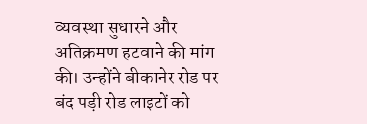व्यवस्था सुधारने और अतिक्रमण हटवाने की मांग की। उन्होंने बीकानेर रोड पर बंद पड़ी रोड लाइटों को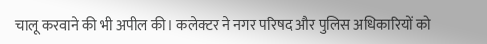चालू करवाने की भी अपील की। कलेक्टर ने नगर परिषद और पुलिस अधिकारियों को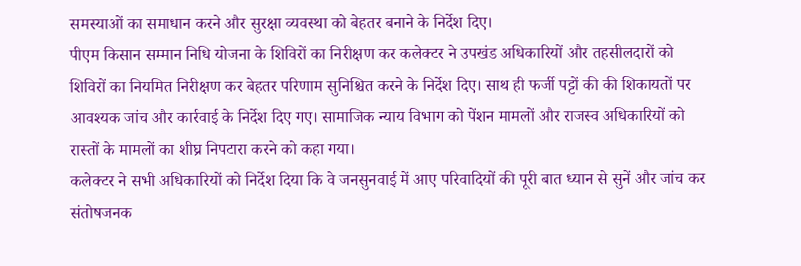समस्याओं का समाधान करने और सुरक्षा व्यवस्था को बेहतर बनाने के निर्देश दिए।
पीएम किसान सम्मान निधि योजना के शिविरों का निरीक्षण कर कलेक्टर ने उपखंड अधिकारियों और तहसीलदारों को शिविरों का नियमित निरीक्षण कर बेहतर परिणाम सुनिश्चित करने के निर्देश दिए। साथ ही फर्जी पट्टों की की शिकायतों पर आवश्यक जांच और कार्रवाई के निर्देश दिए गए। सामाजिक न्याय विभाग को पेंशन मामलों और राजस्व अधिकारियों को रास्तों के मामलों का शीघ्र निपटारा करने को कहा गया।
कलेक्टर ने सभी अधिकारियों को निर्देश दिया कि वे जनसुनवाई में आए परिवादियों की पूरी बात ध्यान से सुनें और जांच कर संतोषजनक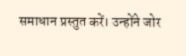समाधान प्रस्तुत करें। उन्होंने जोर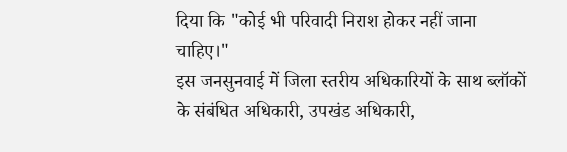दिया कि "कोई भी परिवादी निराश होकर नहीं जाना चाहिए।"
इस जनसुनवाई में जिला स्तरीय अधिकारियों के साथ ब्लॉकों के संबंधित अधिकारी, उपखंड अधिकारी,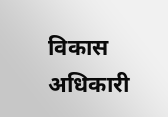विकास अधिकारी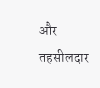और तहसीलदार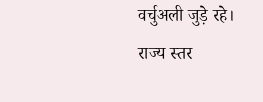वर्चुअली जुड़े रहे। राज्य स्तर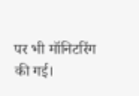पर भी मॉनिटरिंग की गई।